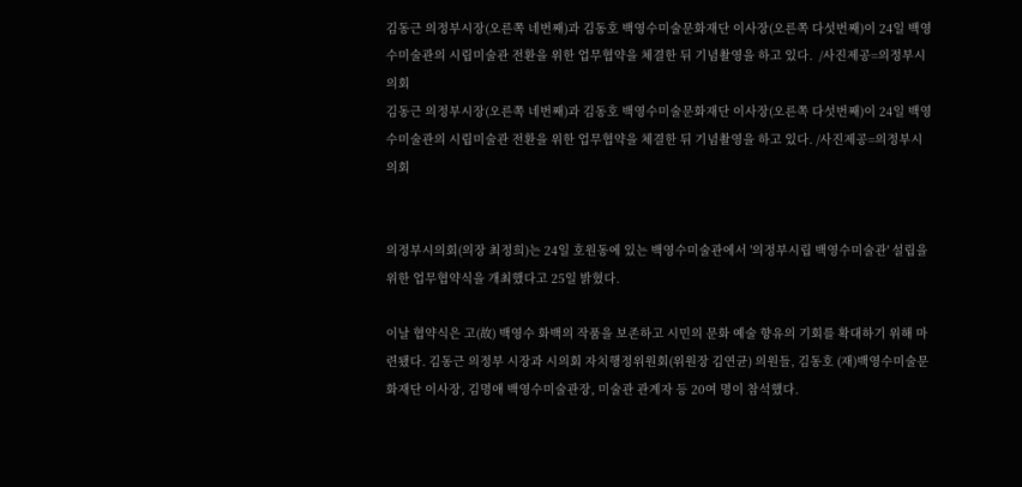김동근 의정부시장(오른쪽 네번째)과 김동호 백영수미술문화재단 이사장(오른쪽 다섯번째)이 24일 백영수미술관의 시립미술관 전환을 위한 업무협약을 체결한 뒤 기념촬영을 하고 있다.  /사진제공=의정부시의회
김동근 의정부시장(오른쪽 네번째)과 김동호 백영수미술문화재단 이사장(오른쪽 다섯번째)이 24일 백영수미술관의 시립미술관 전환을 위한 업무협약을 체결한 뒤 기념촬영을 하고 있다. /사진제공=의정부시의회


의정부시의회(의장 최정희)는 24일 호원동에 있는 백영수미술관에서 '의정부시립 백영수미술관' 설립을 위한 업무협약식을 개최했다고 25일 밝혔다.

이날 협약식은 고(故) 백영수 화백의 작품을 보존하고 시민의 문화 예술 향유의 기회를 확대하기 위해 마련됐다. 김동근 의정부 시장과 시의회 자치행정위원회(위원장 김연균) 의원들, 김동호 (재)백영수미술문화재단 이사장, 김명애 백영수미술관장, 미술관 관계자 등 20여 명이 참석했다.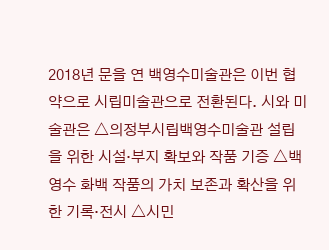2018년 문을 연 백영수미술관은 이번 협약으로 시립미술관으로 전환된다. 시와 미술관은 △의정부시립백영수미술관 설립을 위한 시설·부지 확보와 작품 기증 △백영수 화백 작품의 가치 보존과 확산을 위한 기록·전시 △시민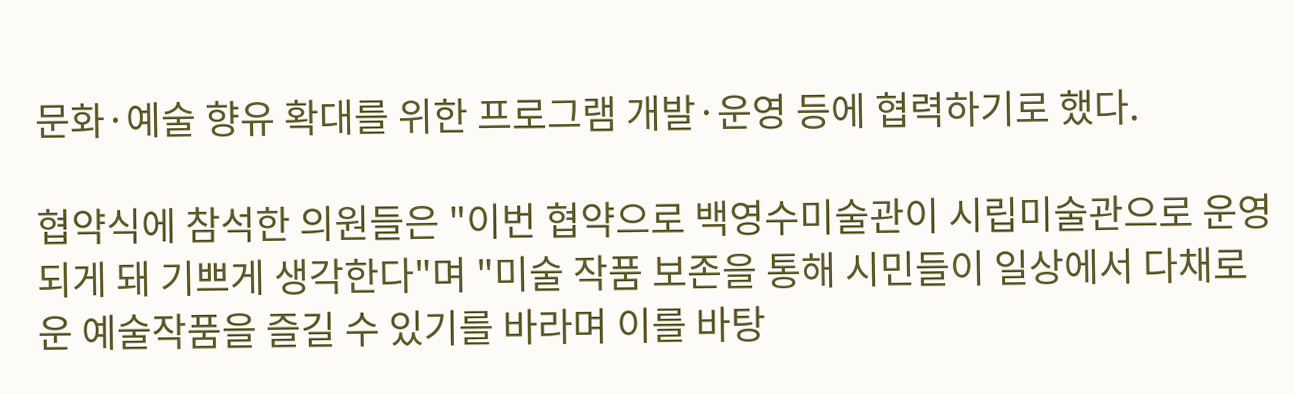문화·예술 향유 확대를 위한 프로그램 개발·운영 등에 협력하기로 했다.

협약식에 참석한 의원들은 "이번 협약으로 백영수미술관이 시립미술관으로 운영되게 돼 기쁘게 생각한다"며 "미술 작품 보존을 통해 시민들이 일상에서 다채로운 예술작품을 즐길 수 있기를 바라며 이를 바탕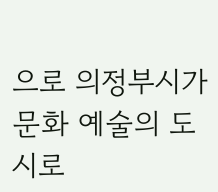으로 의정부시가 문화 예술의 도시로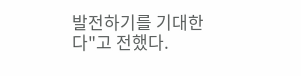발전하기를 기대한다"고 전했다.